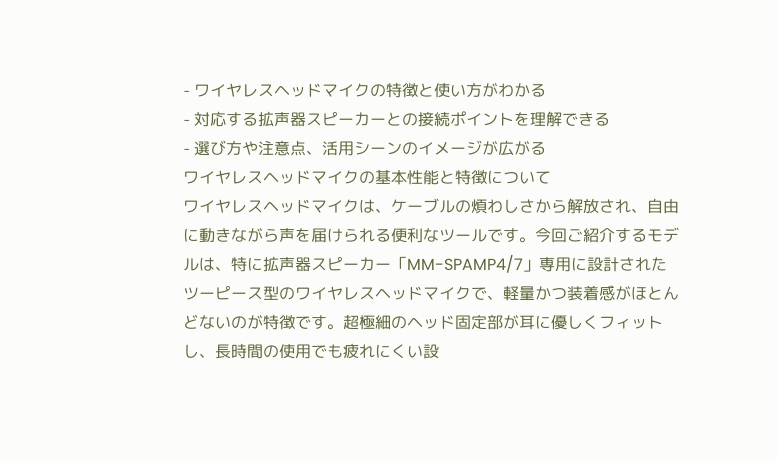- ワイヤレスヘッドマイクの特徴と使い方がわかる
- 対応する拡声器スピーカーとの接続ポイントを理解できる
- 選び方や注意点、活用シーンのイメージが広がる
ワイヤレスヘッドマイクの基本性能と特徴について
ワイヤレスヘッドマイクは、ケーブルの煩わしさから解放され、自由に動きながら声を届けられる便利なツールです。今回ご紹介するモデルは、特に拡声器スピーカー「MM-SPAMP4/7」専用に設計されたツーピース型のワイヤレスヘッドマイクで、軽量かつ装着感がほとんどないのが特徴です。超極細のヘッド固定部が耳に優しくフィットし、長時間の使用でも疲れにくい設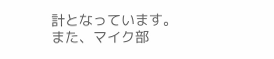計となっています。
また、マイク部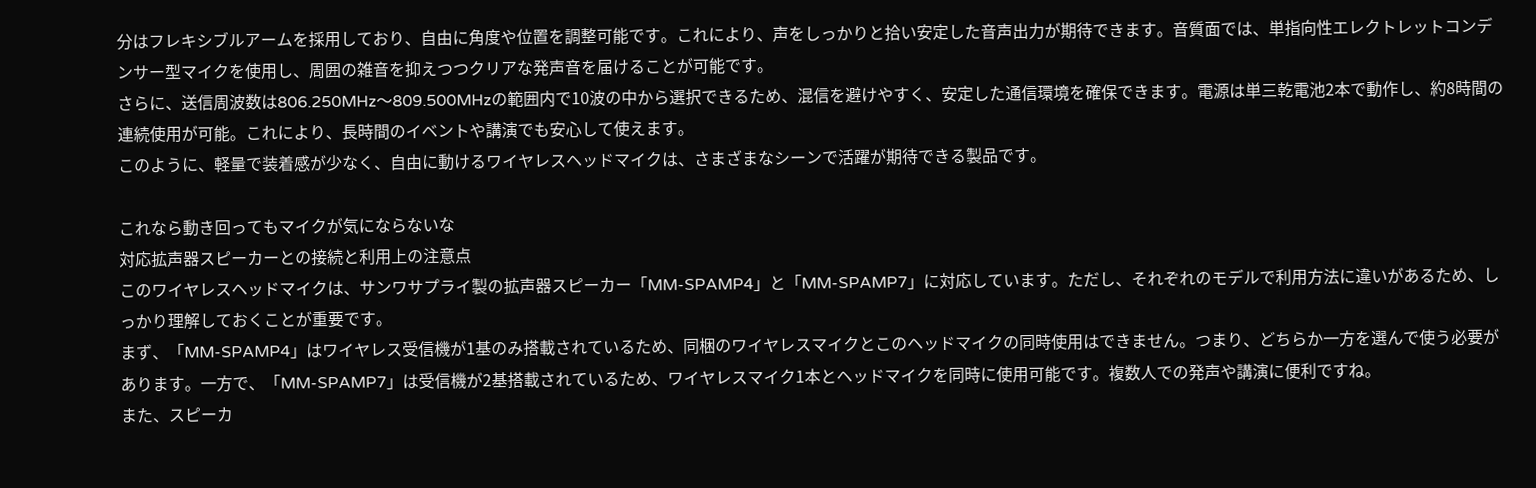分はフレキシブルアームを採用しており、自由に角度や位置を調整可能です。これにより、声をしっかりと拾い安定した音声出力が期待できます。音質面では、単指向性エレクトレットコンデンサー型マイクを使用し、周囲の雑音を抑えつつクリアな発声音を届けることが可能です。
さらに、送信周波数は806.250MHz〜809.500MHzの範囲内で10波の中から選択できるため、混信を避けやすく、安定した通信環境を確保できます。電源は単三乾電池2本で動作し、約8時間の連続使用が可能。これにより、長時間のイベントや講演でも安心して使えます。
このように、軽量で装着感が少なく、自由に動けるワイヤレスヘッドマイクは、さまざまなシーンで活躍が期待できる製品です。

これなら動き回ってもマイクが気にならないな
対応拡声器スピーカーとの接続と利用上の注意点
このワイヤレスヘッドマイクは、サンワサプライ製の拡声器スピーカー「MM-SPAMP4」と「MM-SPAMP7」に対応しています。ただし、それぞれのモデルで利用方法に違いがあるため、しっかり理解しておくことが重要です。
まず、「MM-SPAMP4」はワイヤレス受信機が1基のみ搭載されているため、同梱のワイヤレスマイクとこのヘッドマイクの同時使用はできません。つまり、どちらか一方を選んで使う必要があります。一方で、「MM-SPAMP7」は受信機が2基搭載されているため、ワイヤレスマイク1本とヘッドマイクを同時に使用可能です。複数人での発声や講演に便利ですね。
また、スピーカ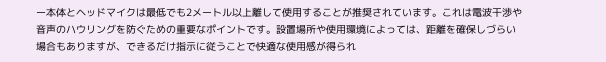ー本体とヘッドマイクは最低でも2メートル以上離して使用することが推奨されています。これは電波干渉や音声のハウリングを防ぐための重要なポイントです。設置場所や使用環境によっては、距離を確保しづらい場合もありますが、できるだけ指示に従うことで快適な使用感が得られ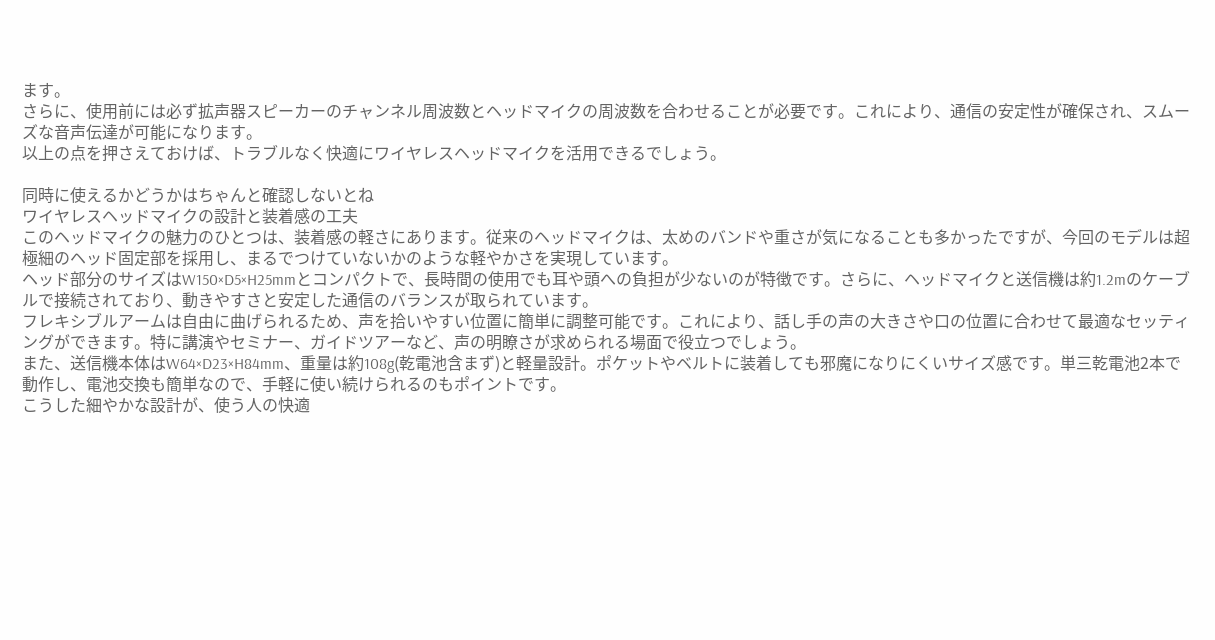ます。
さらに、使用前には必ず拡声器スピーカーのチャンネル周波数とヘッドマイクの周波数を合わせることが必要です。これにより、通信の安定性が確保され、スムーズな音声伝達が可能になります。
以上の点を押さえておけば、トラブルなく快適にワイヤレスヘッドマイクを活用できるでしょう。

同時に使えるかどうかはちゃんと確認しないとね
ワイヤレスヘッドマイクの設計と装着感の工夫
このヘッドマイクの魅力のひとつは、装着感の軽さにあります。従来のヘッドマイクは、太めのバンドや重さが気になることも多かったですが、今回のモデルは超極細のヘッド固定部を採用し、まるでつけていないかのような軽やかさを実現しています。
ヘッド部分のサイズはW150×D5×H25mmとコンパクトで、長時間の使用でも耳や頭への負担が少ないのが特徴です。さらに、ヘッドマイクと送信機は約1.2mのケーブルで接続されており、動きやすさと安定した通信のバランスが取られています。
フレキシブルアームは自由に曲げられるため、声を拾いやすい位置に簡単に調整可能です。これにより、話し手の声の大きさや口の位置に合わせて最適なセッティングができます。特に講演やセミナー、ガイドツアーなど、声の明瞭さが求められる場面で役立つでしょう。
また、送信機本体はW64×D23×H84mm、重量は約108g(乾電池含まず)と軽量設計。ポケットやベルトに装着しても邪魔になりにくいサイズ感です。単三乾電池2本で動作し、電池交換も簡単なので、手軽に使い続けられるのもポイントです。
こうした細やかな設計が、使う人の快適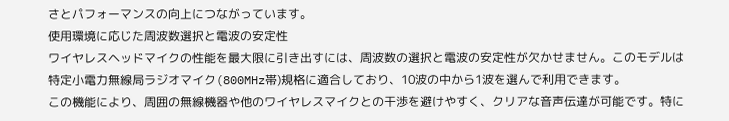さとパフォーマンスの向上につながっています。
使用環境に応じた周波数選択と電波の安定性
ワイヤレスヘッドマイクの性能を最大限に引き出すには、周波数の選択と電波の安定性が欠かせません。このモデルは特定小電力無線局ラジオマイク(800MHz帯)規格に適合しており、10波の中から1波を選んで利用できます。
この機能により、周囲の無線機器や他のワイヤレスマイクとの干渉を避けやすく、クリアな音声伝達が可能です。特に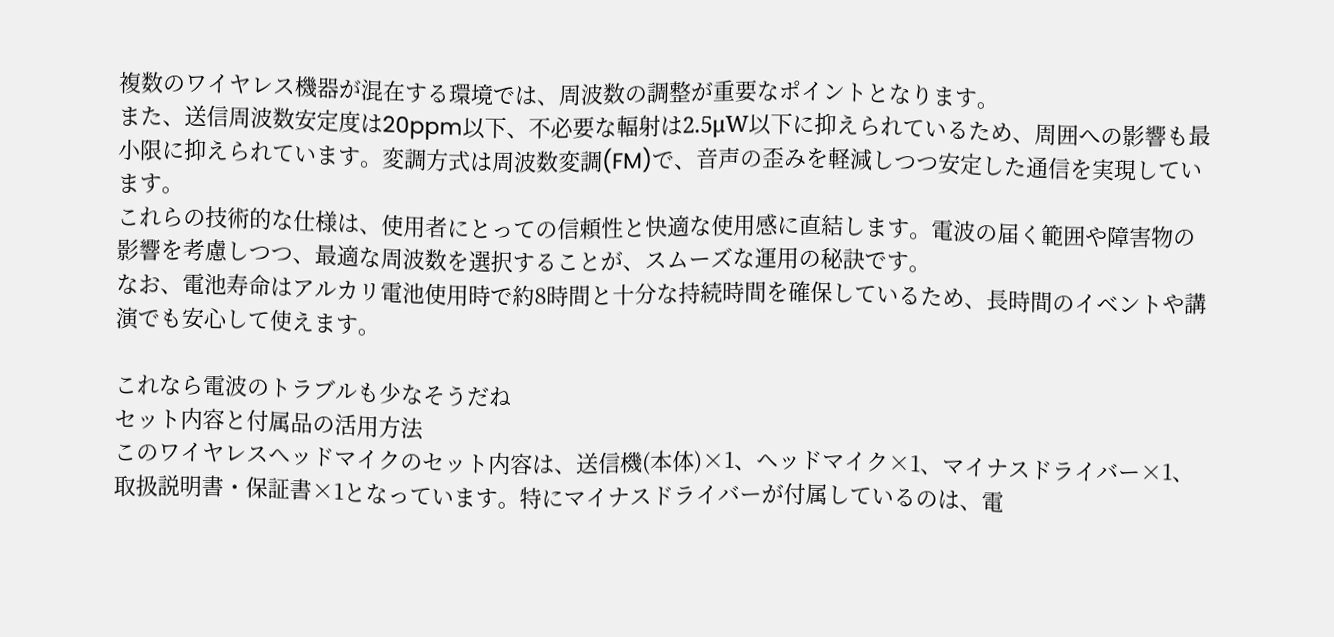複数のワイヤレス機器が混在する環境では、周波数の調整が重要なポイントとなります。
また、送信周波数安定度は20ppm以下、不必要な輻射は2.5μW以下に抑えられているため、周囲への影響も最小限に抑えられています。変調方式は周波数変調(FM)で、音声の歪みを軽減しつつ安定した通信を実現しています。
これらの技術的な仕様は、使用者にとっての信頼性と快適な使用感に直結します。電波の届く範囲や障害物の影響を考慮しつつ、最適な周波数を選択することが、スムーズな運用の秘訣です。
なお、電池寿命はアルカリ電池使用時で約8時間と十分な持続時間を確保しているため、長時間のイベントや講演でも安心して使えます。

これなら電波のトラブルも少なそうだね
セット内容と付属品の活用方法
このワイヤレスヘッドマイクのセット内容は、送信機(本体)×1、ヘッドマイク×1、マイナスドライバー×1、取扱説明書・保証書×1となっています。特にマイナスドライバーが付属しているのは、電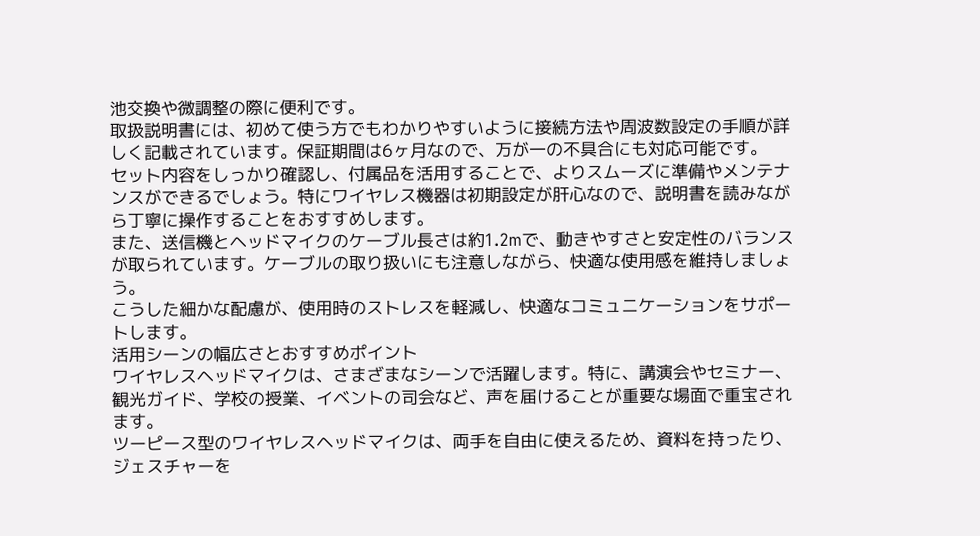池交換や微調整の際に便利です。
取扱説明書には、初めて使う方でもわかりやすいように接続方法や周波数設定の手順が詳しく記載されています。保証期間は6ヶ月なので、万が一の不具合にも対応可能です。
セット内容をしっかり確認し、付属品を活用することで、よりスムーズに準備やメンテナンスができるでしょう。特にワイヤレス機器は初期設定が肝心なので、説明書を読みながら丁寧に操作することをおすすめします。
また、送信機とヘッドマイクのケーブル長さは約1.2mで、動きやすさと安定性のバランスが取られています。ケーブルの取り扱いにも注意しながら、快適な使用感を維持しましょう。
こうした細かな配慮が、使用時のストレスを軽減し、快適なコミュニケーションをサポートします。
活用シーンの幅広さとおすすめポイント
ワイヤレスヘッドマイクは、さまざまなシーンで活躍します。特に、講演会やセミナー、観光ガイド、学校の授業、イベントの司会など、声を届けることが重要な場面で重宝されます。
ツーピース型のワイヤレスヘッドマイクは、両手を自由に使えるため、資料を持ったり、ジェスチャーを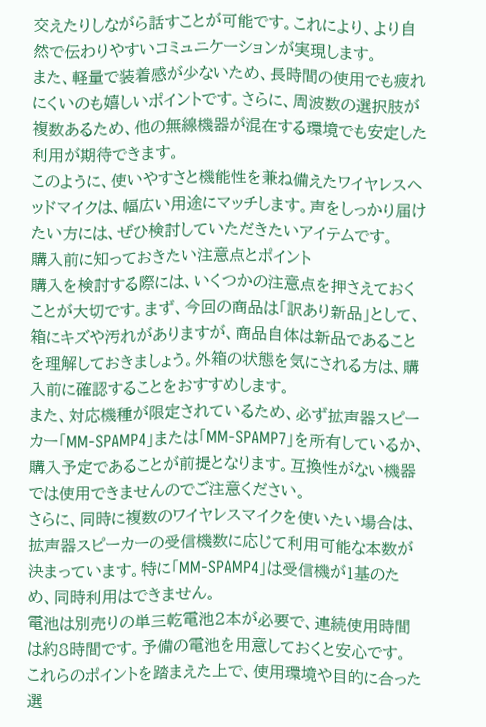交えたりしながら話すことが可能です。これにより、より自然で伝わりやすいコミュニケーションが実現します。
また、軽量で装着感が少ないため、長時間の使用でも疲れにくいのも嬉しいポイントです。さらに、周波数の選択肢が複数あるため、他の無線機器が混在する環境でも安定した利用が期待できます。
このように、使いやすさと機能性を兼ね備えたワイヤレスヘッドマイクは、幅広い用途にマッチします。声をしっかり届けたい方には、ぜひ検討していただきたいアイテムです。
購入前に知っておきたい注意点とポイント
購入を検討する際には、いくつかの注意点を押さえておくことが大切です。まず、今回の商品は「訳あり新品」として、箱にキズや汚れがありますが、商品自体は新品であることを理解しておきましょう。外箱の状態を気にされる方は、購入前に確認することをおすすめします。
また、対応機種が限定されているため、必ず拡声器スピーカー「MM-SPAMP4」または「MM-SPAMP7」を所有しているか、購入予定であることが前提となります。互換性がない機器では使用できませんのでご注意ください。
さらに、同時に複数のワイヤレスマイクを使いたい場合は、拡声器スピーカーの受信機数に応じて利用可能な本数が決まっています。特に「MM-SPAMP4」は受信機が1基のため、同時利用はできません。
電池は別売りの単三乾電池2本が必要で、連続使用時間は約8時間です。予備の電池を用意しておくと安心です。
これらのポイントを踏まえた上で、使用環境や目的に合った選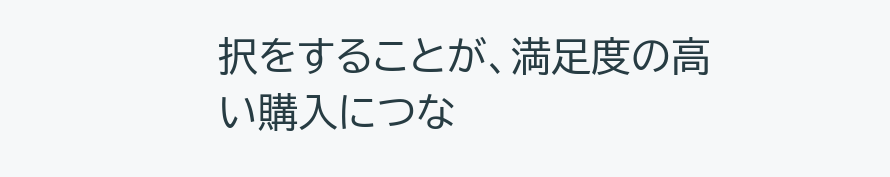択をすることが、満足度の高い購入につな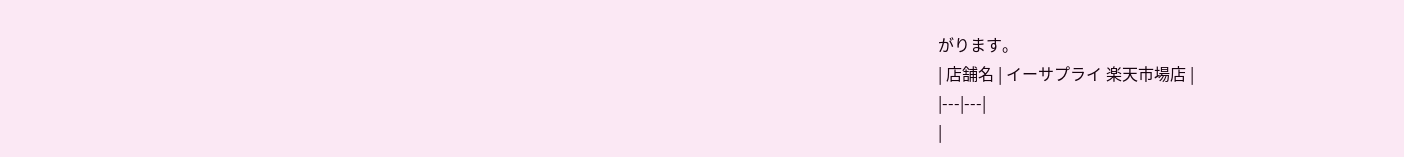がります。
| 店舗名 | イーサプライ 楽天市場店 |
|---|---|
|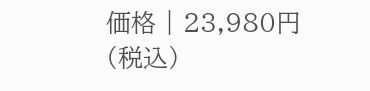価格 | 23,980円(税込)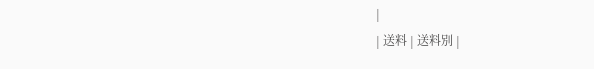|
| 送料 | 送料別 |